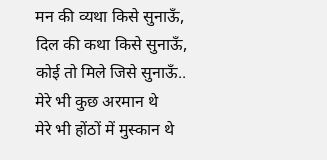मन की व्यथा किसे सुनाऊँ,
दिल की कथा किसे सुनाऊँ,
कोई तो मिले जिसे सुनाऊँ..
मेरे भी कुछ अरमान थे
मेरे भी होंठों में मुस्कान थे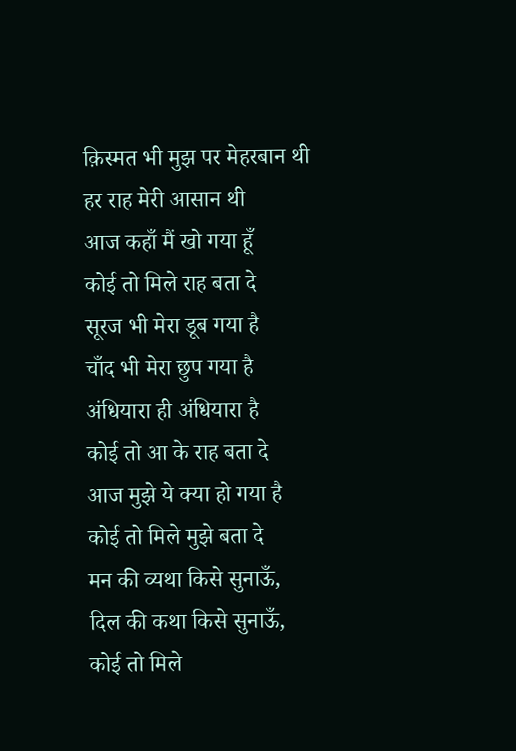क़िस्मत भी मुझ पर मेहरबान थी
हर राह मेरी आसान थी
आज कहाँ मैं खो गया हूँ
कोई तो मिले राह बता दे
सूरज भी मेरा डूब गया है
चाँद भी मेरा छुप गया है
अंधियारा ही अंधियारा है
कोई तो आ के राह बता दे
आज मुझे ये क्या हो गया है
कोई तो मिले मुझे बता दे
मन की व्यथा किसे सुनाऊँ,
दिल की कथा किसे सुनाऊँ,
कोई तो मिले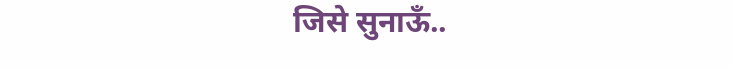जिसे सुनाऊँ..